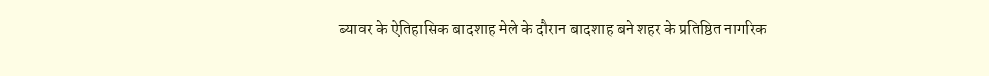ब्यावर के ऐतिहासिक बादशाह मेले के दौरान बादशाह बने शहर के प्रतिष्ठित नागरिक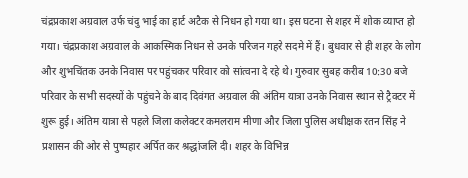चंद्रप्रकाश अग्रवाल उर्फ चंदु भाई का हार्ट अटैक से निधन हो गया था। इस घटना से शहर में शोक व्याप्त हो गया। चंद्रप्रकाश अग्रवाल के आकस्मिक निधन से उनके परिजन गहरे सदमे में हैं। बुधवार से ही शहर के लोग और शुभचिंतक उनके निवास पर पहुंचकर परिवार को सांत्वना दे रहे थे। गुरुवार सुबह करीब 10:30 बजे परिवार के सभी सदस्यों के पहुंचने के बाद दिवंगत अग्रवाल की अंतिम यात्रा उनके निवास स्थान से ट्रैक्टर में शुरू हुई। अंतिम यात्रा से पहले जिला कलेक्टर कमलराम मीणा और जिला पुलिस अधीक्षक रतन सिंह ने प्रशासन की ओर से पुष्पहार अर्पित कर श्रद्धांजलि दी। शहर के विभिन्न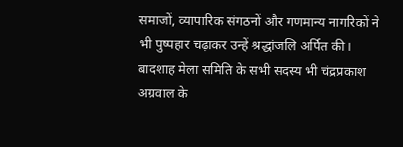समाजों, व्यापारिक संगठनों और गणमान्य नागरिकों ने भी पुष्पहार चढ़ाकर उन्हें श्रद्धांजलि अर्पित की। बादशाह मेला समिति के सभी सदस्य भी चंद्रप्रकाश अग्रवाल के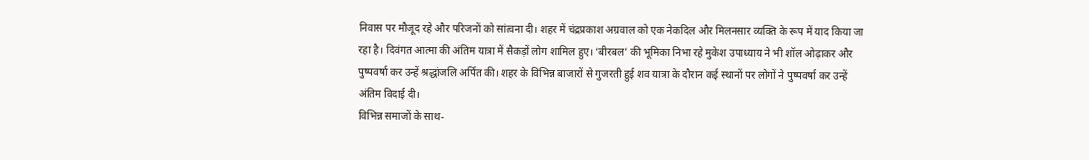निवास पर मौजूद रहे और परिजनों को सांत्वना दी। शहर में चंद्रप्रकाश अग्रवाल को एक नेकदिल और मिलनसार व्यक्ति के रूप में याद किया जा रहा है। दिवंगत आत्मा की अंतिम यात्रा में सैकड़ों लोग शामिल हुए। ‘बीरबल’ की भूमिका निभा रहे मुकेश उपाध्याय ने भी शॉल ओढ़ाकर और पुष्पवर्षा कर उन्हें श्रद्धांजलि अर्पित की। शहर के विभिन्न बाजारों से गुजरती हुई शव यात्रा के दौरान कई स्थानों पर लोगों ने पुष्पवर्षा कर उन्हें अंतिम विदाई दी।
विभिन्न समाजों के साथ-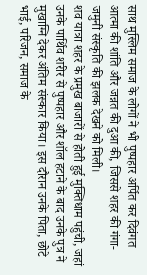साथ मुस्लिम समाज के लोगों ने भी पुष्पहार अर्पित कर दिवंगत आत्मा की शांति और जन्नत की दुआ की, जिससे शहर की गंगा-जमुनी संस्कृति की झलक देखने को मिली।
शव यात्रा शहर के प्रमुख बाजारों से होती हुई मुक्तिधाम पहुंची, जहां उनके पार्थिव शरीर से पुष्पहार और शॉल हटाने के बाद उनके पुत्र ने मुखाग्नि देकर अंतिम संस्कार किया। इस दौरान उनके पिता, छोटे भाई, परिजन, समाज के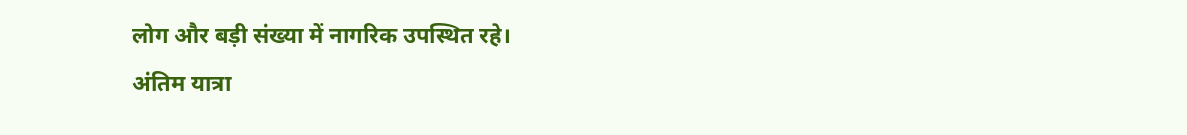लोग और बड़ी संख्या में नागरिक उपस्थित रहे।
अंतिम यात्रा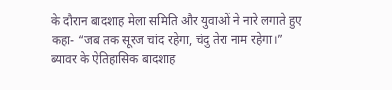के दौरान बादशाह मेला समिति और युवाओं ने नारे लगाते हुए कहा- “जब तक सूरज चांद रहेगा, चंदु तेरा नाम रहेगा।”
ब्यावर के ऐतिहासिक बादशाह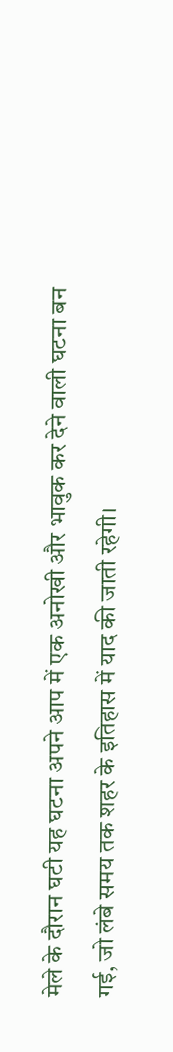मेले के दौरान घटी यह घटना अपने आप में एक अनोखी और भावुक कर देने वाली घटना बन गई, जो लंबे समय तक शहर के इतिहास में याद की जाती रहेगी।